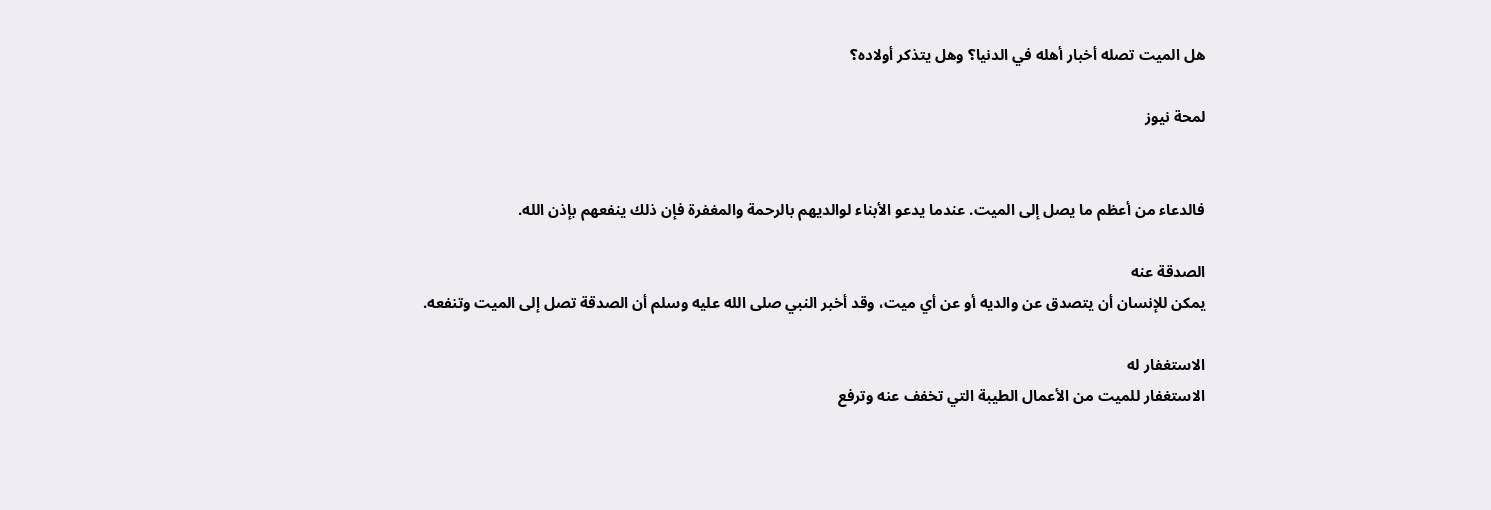هل الميت تصله أخبار أهله في الدنيا؟ وهل يتذكر أولاده؟

لمحة نيوز


فالدعاء من أعظم ما يصل إلى الميت. عندما يدعو الأبناء لوالديهم بالرحمة والمغفرة فإن ذلك ينفعهم بإذن الله.

الصدقة عنه
يمكن للإنسان أن يتصدق عن والديه أو عن أي ميت، وقد أخبر النبي صلى الله عليه وسلم أن الصدقة تصل إلى الميت وتنفعه.

الاستغفار له
الاستغفار للميت من الأعمال الطيبة التي تخفف عنه وترفع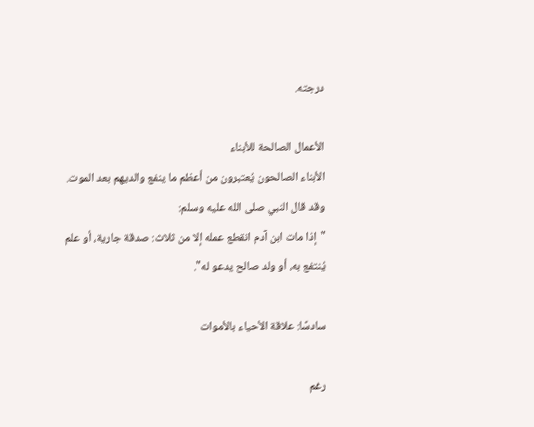درجته.

الأعمال الصالحة للأبناء
الأبناء الصالحون يُعتبرون من أعظم ما ينفع والديهم بعد الموت. وقد قال النبي صلى الله عليه وسلم:
"إذا مات ابن آدم انقطع عمله إلا من ثلاث: صدقة جارية، أو علم يُنتفع به، أو ولد صالح يدعو له".

سادسًا: علاقة الأحياء بالأموات

رغم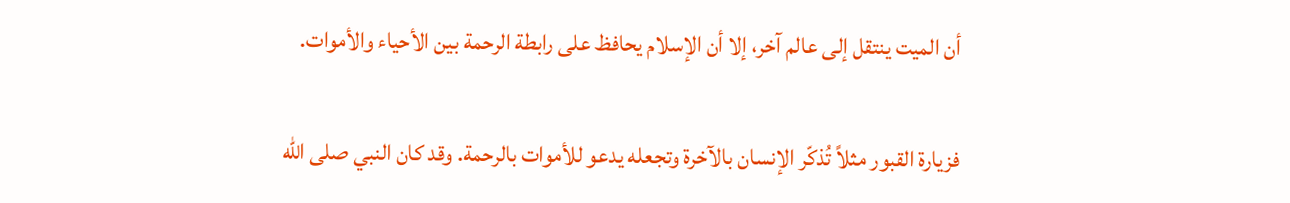أن الميت ينتقل إلى عالم آخر، إلا أن الإسلام يحافظ على رابطة الرحمة بين الأحياء والأموات.

فزيارة القبور مثلاً تُذكّر الإنسان بالآخرة وتجعله يدعو للأموات بالرحمة. وقد كان النبي صلى الله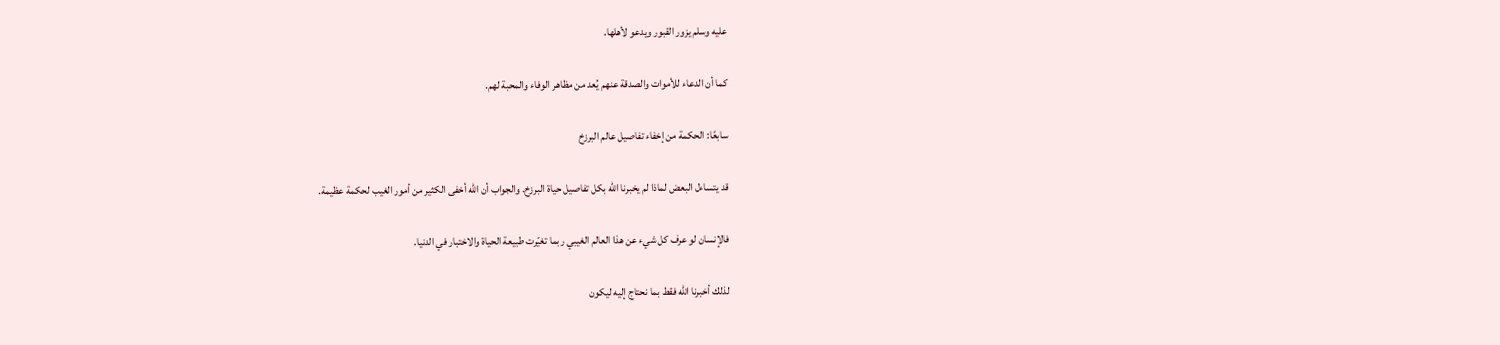عليه وسلم يزور القبور ويدعو لأهلها.

كما أن الدعاء للأموات والصدقة عنهم يُعد من مظاهر الوفاء والمحبة لهم.

سابعًا: الحكمة من إخفاء تفاصيل عالم البرزخ

قد يتساءل البعض لماذا لم يخبرنا الله بكل تفاصيل حياة البرزخ. والجواب أن الله أخفى الكثير من أمور الغيب لحكمة عظيمة.

فالإنسان لو عرف كل شيء عن هذا العالم الغيبي ربما تغيّرت طبيعة الحياة والاختبار في الدنيا.

لذلك أخبرنا الله فقط بما نحتاج إليه ليكون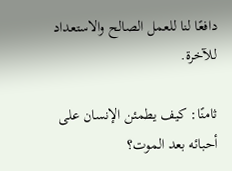دافعًا لنا للعمل الصالح والاستعداد للآخرة.

ثامنًا: كيف يطمئن الإنسان على أحبائه بعد الموت؟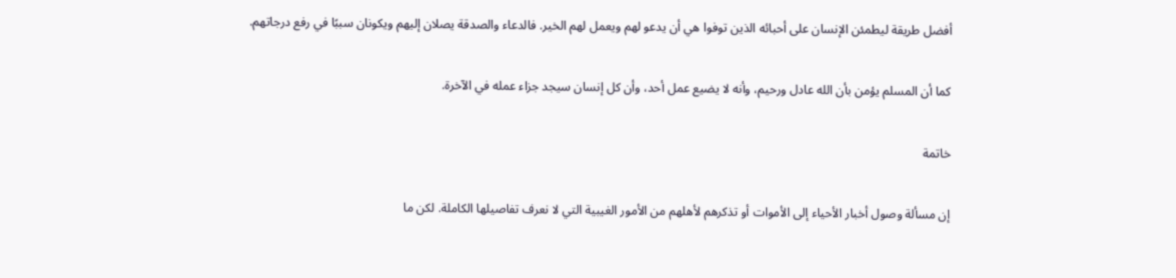أفضل طريقة ليطمئن الإنسان على أحبائه الذين توفوا هي أن يدعو لهم ويعمل لهم الخير. فالدعاء والصدقة يصلان إليهم ويكونان سببًا في رفع درجاتهم.

كما أن المسلم يؤمن بأن الله عادل ورحيم، وأنه لا يضيع عمل أحد، وأن كل إنسان سيجد جزاء عمله في الآخرة.

خاتمة

إن مسألة وصول أخبار الأحياء إلى الأموات أو تذكرهم لأهلهم من الأمور الغيبية التي لا نعرف تفاصيلها الكاملة. لكن ما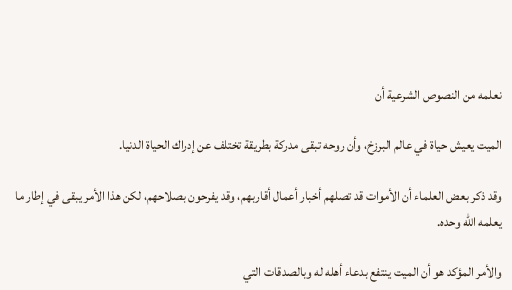نعلمه من النصوص الشرعية أن

الميت يعيش حياة في عالم البرزخ، وأن روحه تبقى مدركة بطريقة تختلف عن إدراك الحياة الدنيا.

وقد ذكر بعض العلماء أن الأموات قد تصلهم أخبار أعمال أقاربهم، وقد يفرحون بصلاحهم، لكن هذا الأمر يبقى في إطار ما يعلمه الله وحده.

والأمر المؤكد هو أن الميت ينتفع بدعاء أهله له وبالصدقات التي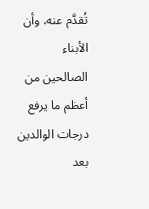تُقدَّم عنه، وأن الأبناء الصالحين من أعظم ما يرفع درجات الوالدين بعد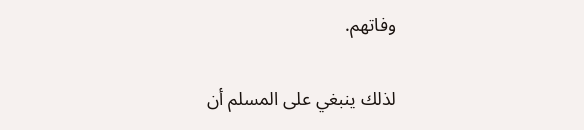وفاتهم.

لذلك ينبغي على المسلم أن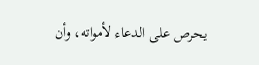يحرص على الدعاء لأمواته، وأن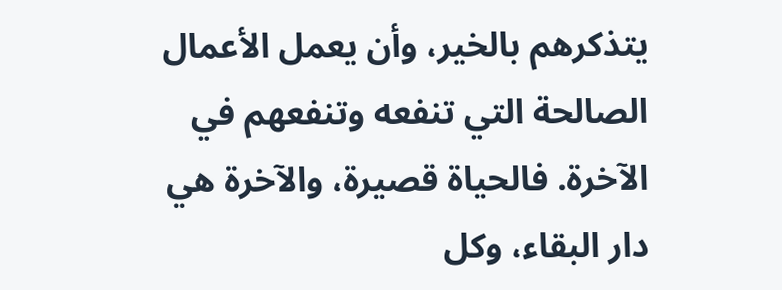يتذكرهم بالخير، وأن يعمل الأعمال الصالحة التي تنفعه وتنفعهم في الآخرة. فالحياة قصيرة، والآخرة هي دار البقاء، وكل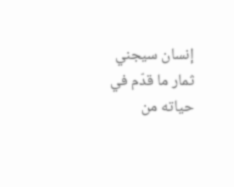إنسان سيجني ثمار ما قدّم في حياته من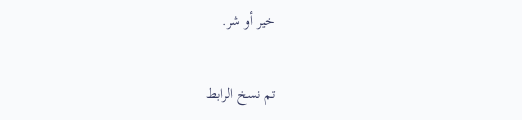خير أو شر.

تم نسخ الرابط